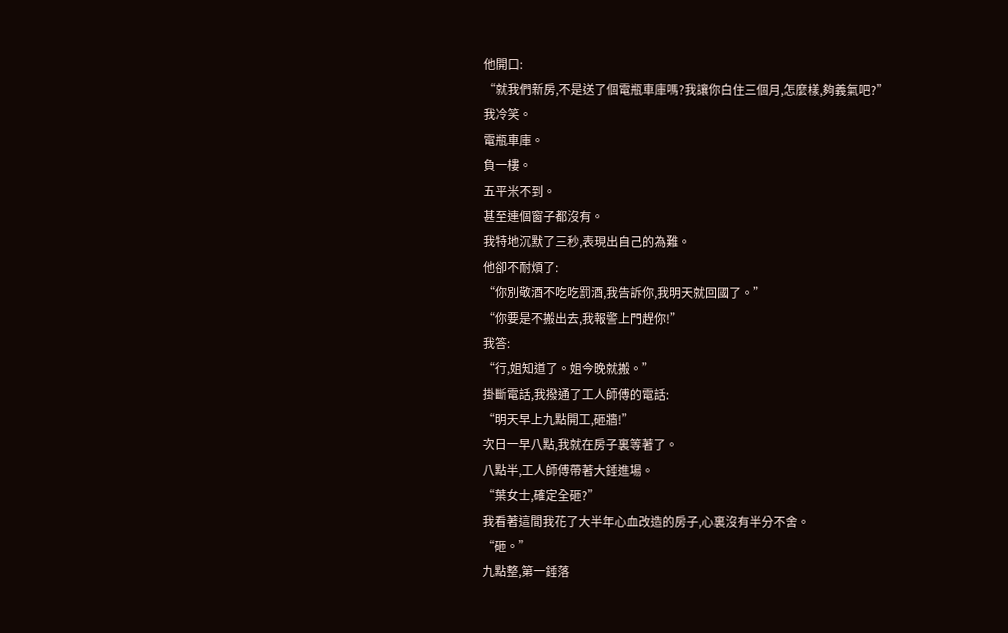他開口:
“就我們新房,不是送了個電瓶車庫嗎?我讓你白住三個月,怎麼樣,夠義氣吧?”
我冷笑。
電瓶車庫。
負一樓。
五平米不到。
甚至連個窗子都沒有。
我特地沉默了三秒,表現出自己的為難。
他卻不耐煩了:
“你別敬酒不吃吃罰酒,我告訴你,我明天就回國了。”
“你要是不搬出去,我報警上門趕你!”
我答:
“行,姐知道了。姐今晚就搬。”
掛斷電話,我撥通了工人師傅的電話:
“明天早上九點開工,砸牆!”
次日一早八點,我就在房子裏等著了。
八點半,工人師傅帶著大錘進場。
“葉女士,確定全砸?”
我看著這間我花了大半年心血改造的房子,心裏沒有半分不舍。
“砸。”
九點整,第一錘落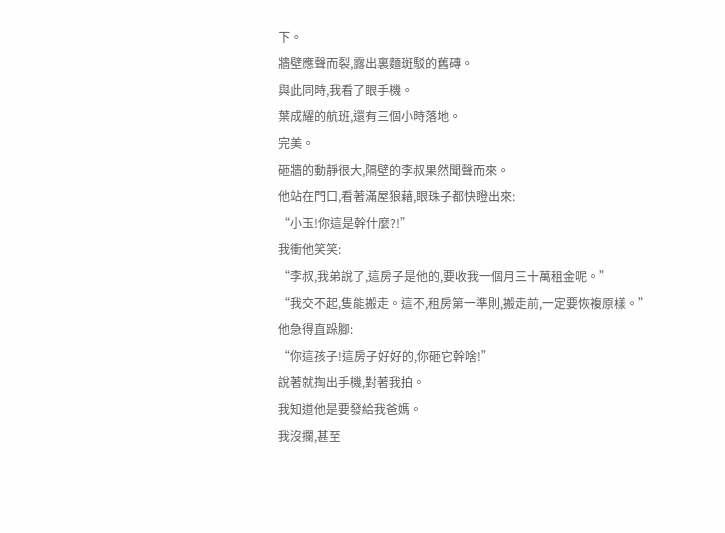下。
牆壁應聲而裂,露出裏麵斑駁的舊磚。
與此同時,我看了眼手機。
葉成耀的航班,還有三個小時落地。
完美。
砸牆的動靜很大,隔壁的李叔果然聞聲而來。
他站在門口,看著滿屋狼藉,眼珠子都快瞪出來:
“小玉!你這是幹什麼?!”
我衝他笑笑:
“李叔,我弟說了,這房子是他的,要收我一個月三十萬租金呢。”
“我交不起,隻能搬走。這不,租房第一準則,搬走前,一定要恢複原樣。”
他急得直跺腳:
“你這孩子!這房子好好的,你砸它幹啥!”
說著就掏出手機,對著我拍。
我知道他是要發給我爸媽。
我沒攔,甚至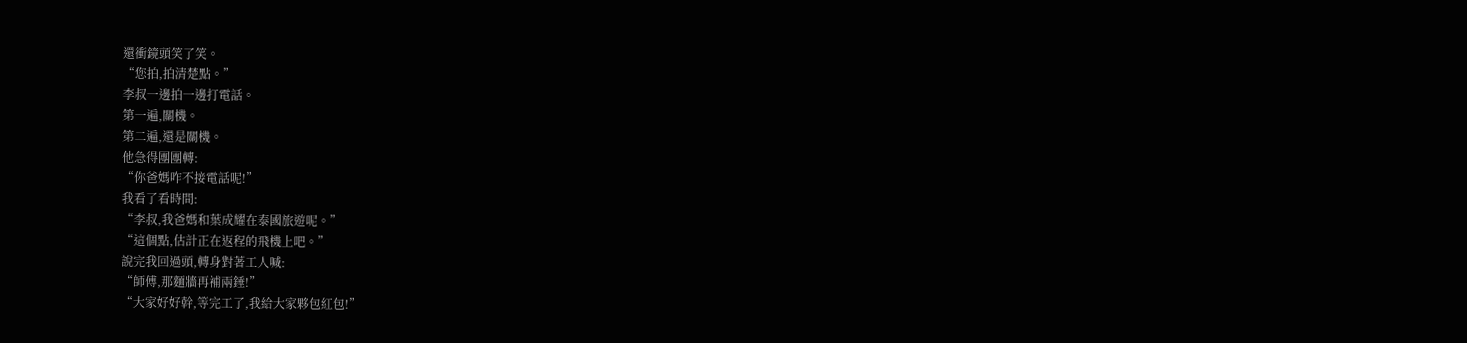還衝鏡頭笑了笑。
“您拍,拍清楚點。”
李叔一邊拍一邊打電話。
第一遍,關機。
第二遍,還是關機。
他急得團團轉:
“你爸媽咋不接電話呢!”
我看了看時間:
“李叔,我爸媽和葉成耀在泰國旅遊呢。”
“這個點,估計正在返程的飛機上吧。”
說完我回過頭,轉身對著工人喊:
“師傅,那麵牆再補兩錘!”
“大家好好幹,等完工了,我給大家夥包紅包!”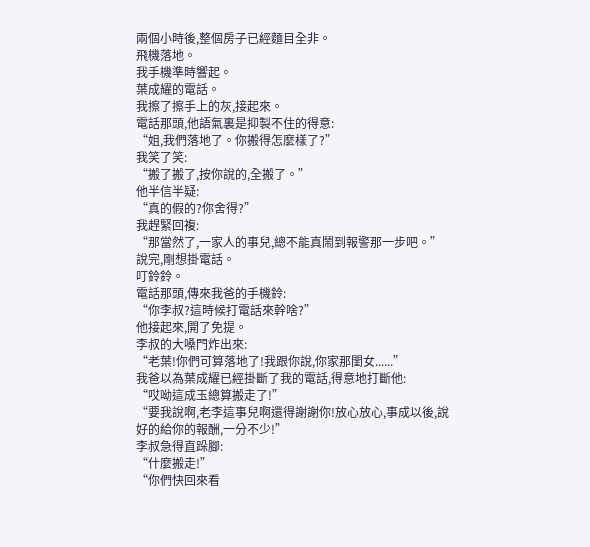兩個小時後,整個房子已經麵目全非。
飛機落地。
我手機準時響起。
葉成耀的電話。
我擦了擦手上的灰,接起來。
電話那頭,他語氣裏是抑製不住的得意:
“姐,我們落地了。你搬得怎麼樣了?”
我笑了笑:
“搬了搬了,按你說的,全搬了。”
他半信半疑:
“真的假的?你舍得?”
我趕緊回複:
“那當然了,一家人的事兒,總不能真鬧到報警那一步吧。”
說完,剛想掛電話。
叮鈴鈴。
電話那頭,傳來我爸的手機鈴:
“你李叔?這時候打電話來幹啥?”
他接起來,開了免提。
李叔的大嗓門炸出來:
“老葉!你們可算落地了!我跟你說,你家那閨女......”
我爸以為葉成耀已經掛斷了我的電話,得意地打斷他:
“哎呦這成玉總算搬走了!”
“要我說啊,老李這事兒啊還得謝謝你!放心放心,事成以後,說好的給你的報酬,一分不少!”
李叔急得直跺腳:
“什麼搬走!”
“你們快回來看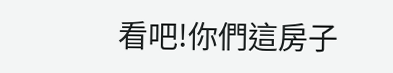看吧!你們這房子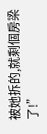被她拆的,就剩個房梁了!”